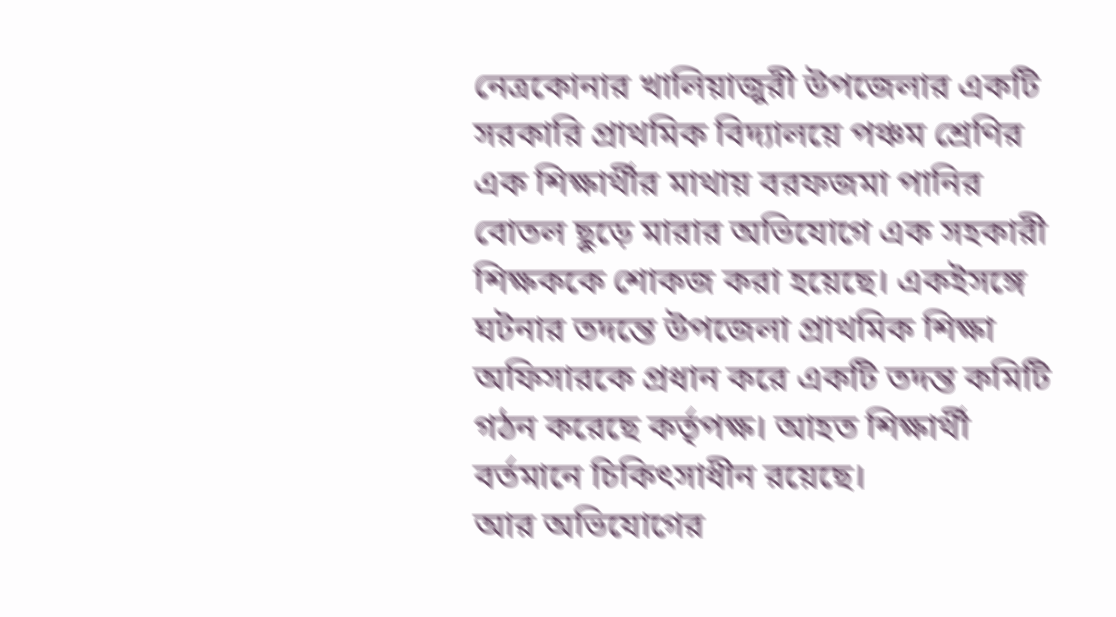নেত্রকোনার খালিয়াজুরী উপজেলার একটি সরকারি প্রাথমিক বিদ্যালয়ে পঞ্চম শ্রেণির এক শিক্ষার্থীর মাথায় বরফজমা পানির বোতল ছুড়ে মারার অভিযোগে এক সহকারী শিক্ষককে শোকজ করা হয়েছে। একইসঙ্গে ঘটনার তদন্তে উপজেলা প্রাথমিক শিক্ষা অফিসারকে প্রধান করে একটি তদন্ত কমিটি গঠন করেছে কর্তৃপক্ষ। আহত শিক্ষার্থী বর্তমানে চিকিৎসাধীন রয়েছে।
আর অভিযোগের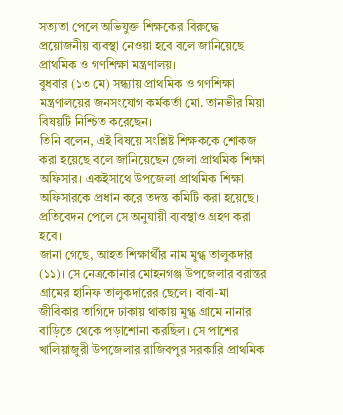সত্যতা পেলে অভিযুক্ত শিক্ষকের বিরুদ্ধে প্রয়োজনীয় ব্যবস্থা নেওয়া হবে বলে জানিয়েছে প্রাথমিক ও গণশিক্ষা মন্ত্রণালয়।
বুধবার (১৩ মে) সন্ধ্যায় প্রাথমিক ও গণশিক্ষা মন্ত্রণালয়ের জনসংযোগ কর্মকর্তা মো. তানভীর মিয়া বিষয়টি নিশ্চিত করেছেন।
তিনি বলেন, এই বিষয়ে সংশ্লিষ্ট শিক্ষককে শোকজ করা হয়েছে বলে জানিয়েছেন জেলা প্রাথমিক শিক্ষা অফিসার। একইসাথে উপজেলা প্রাথমিক শিক্ষা অফিসারকে প্রধান করে তদন্ত কমিটি করা হয়েছে। প্রতিবেদন পেলে সে অনুযায়ী ব্যবস্থাও গ্রহণ করা হবে।
জানা গেছে, আহত শিক্ষার্থীর নাম মুগ্ধ তালুকদার (১১)। সে নেত্রকোনার মোহনগঞ্জ উপজেলার বরান্তর গ্রামের হানিফ তালুকদারের ছেলে। বাবা-মা জীবিকার তাগিদে ঢাকায় থাকায় মুগ্ধ গ্রামে নানার বাড়িতে থেকে পড়াশোনা করছিল। সে পাশের খালিয়াজুরী উপজেলার রাজিবপুর সরকারি প্রাথমিক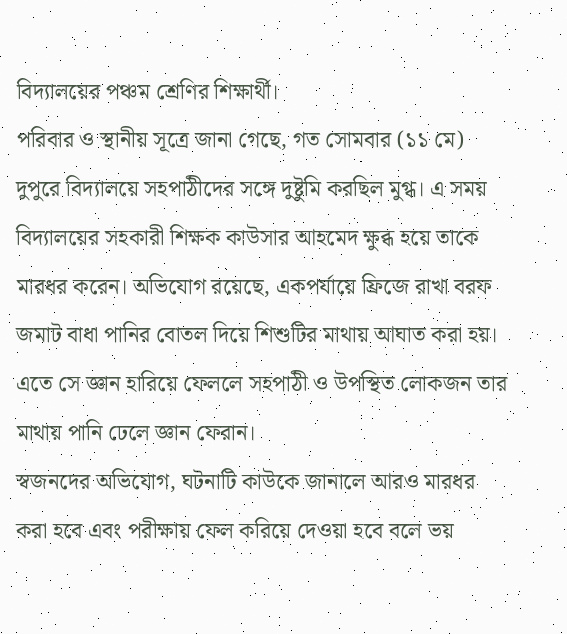বিদ্যালয়ের পঞ্চম শ্রেণির শিক্ষার্থী।
পরিবার ও স্থানীয় সূত্রে জানা গেছে, গত সোমবার (১১ মে) দুপুরে বিদ্যালয়ে সহপাঠীদের সঙ্গে দুষ্টুমি করছিল মুগ্ধ। এ সময় বিদ্যালয়ের সহকারী শিক্ষক কাউসার আহমেদ ক্ষুব্ধ হয়ে তাকে মারধর করেন। অভিযোগ রয়েছে, একপর্যায়ে ফ্রিজে রাখা বরফ জমাট বাধা পানির বোতল দিয়ে শিশুটির মাথায় আঘাত করা হয়। এতে সে জ্ঞান হারিয়ে ফেললে সহপাঠী ও উপস্থিত লোকজন তার মাথায় পানি ঢেলে জ্ঞান ফেরান।
স্বজনদের অভিযোগ, ঘটনাটি কাউকে জানালে আরও মারধর করা হবে এবং পরীক্ষায় ফেল করিয়ে দেওয়া হবে বলে ভয়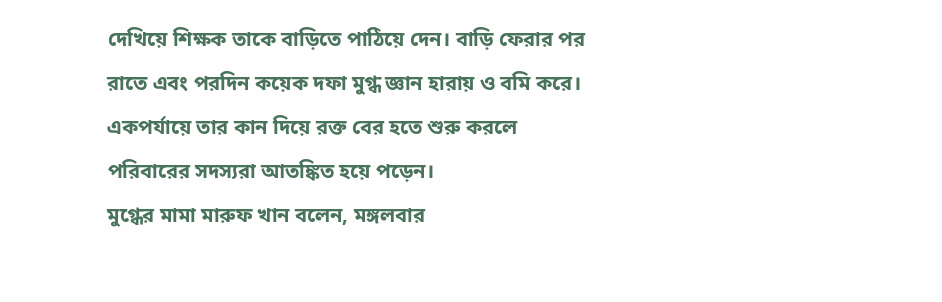দেখিয়ে শিক্ষক তাকে বাড়িতে পাঠিয়ে দেন। বাড়ি ফেরার পর রাতে এবং পরদিন কয়েক দফা মুগ্ধ জ্ঞান হারায় ও বমি করে। একপর্যায়ে তার কান দিয়ে রক্ত বের হতে শুরু করলে পরিবারের সদস্যরা আতঙ্কিত হয়ে পড়েন।
মুগ্ধের মামা মারুফ খান বলেন, মঙ্গলবার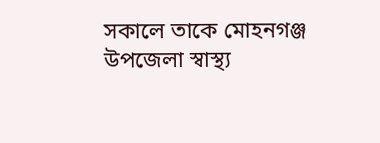সকালে তাকে মোহনগঞ্জ উপজেলা স্বাস্থ্য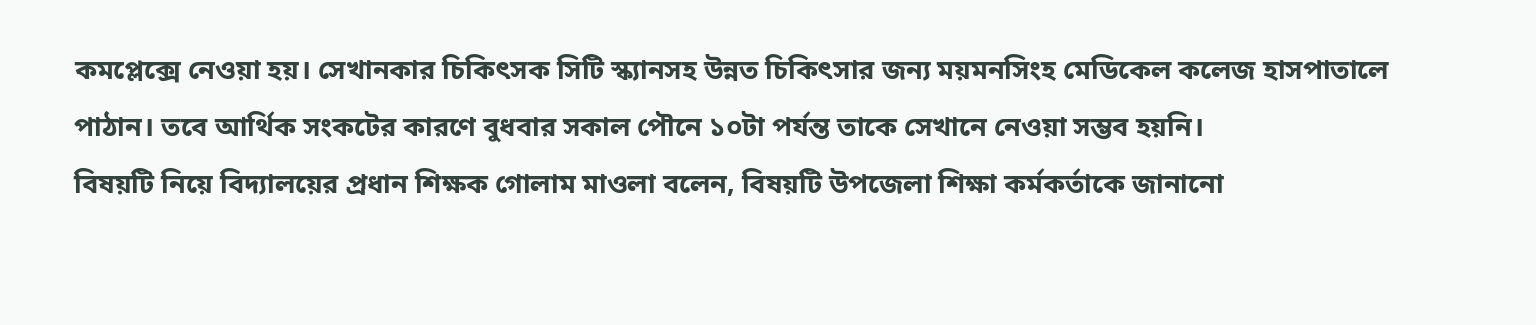কমপ্লেক্সে নেওয়া হয়। সেখানকার চিকিৎসক সিটি স্ক্যানসহ উন্নত চিকিৎসার জন্য ময়মনসিংহ মেডিকেল কলেজ হাসপাতালে পাঠান। তবে আর্থিক সংকটের কারণে বুধবার সকাল পৌনে ১০টা পর্যন্ত তাকে সেখানে নেওয়া সম্ভব হয়নি।
বিষয়টি নিয়ে বিদ্যালয়ের প্রধান শিক্ষক গোলাম মাওলা বলেন, বিষয়টি উপজেলা শিক্ষা কর্মকর্তাকে জানানো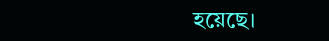হয়েছে।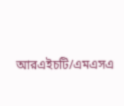আরএইচটি/এমএসএ